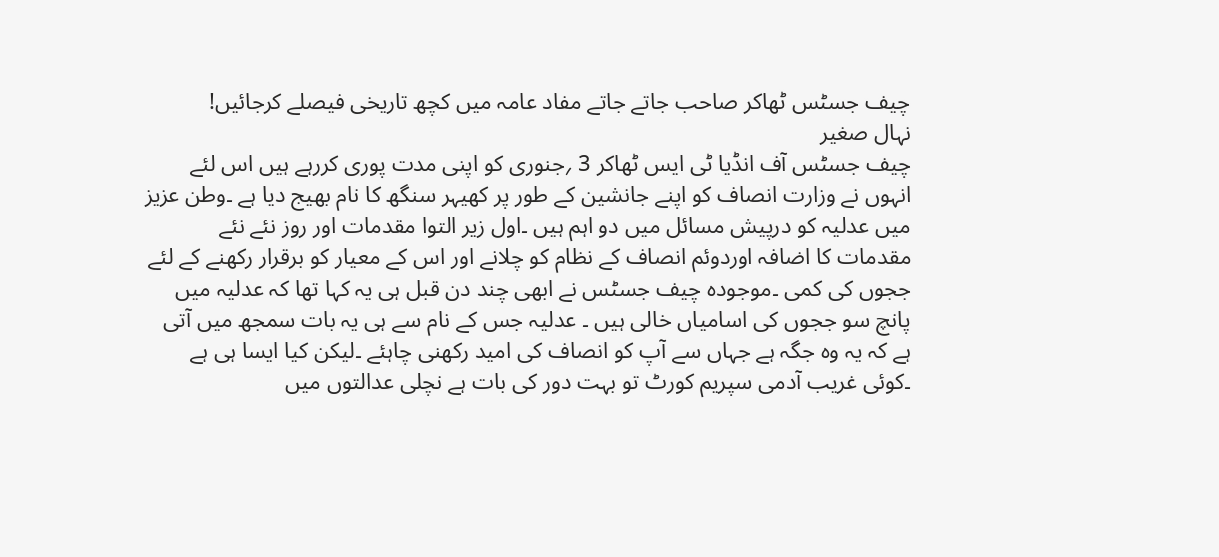چیف جسٹس ٹھاکر صاحب جاتے جاتے مفاد عامہ میں کچھ تاریخی فیصلے کرجائیں!
نہال صغیر
چیف جسٹس آف انڈیا ٹی ایس ٹھاکر 3 ؍جنوری کو اپنی مدت پوری کررہے ہیں اس لئے انہوں نے وزارت انصاف کو اپنے جانشین کے طور پر کھیہر سنگھ کا نام بھیج دیا ہے ۔وطن عزیز میں عدلیہ کو درپیش مسائل میں دو اہم ہیں ۔اول زیر التوا مقدمات اور روز نئے نئے مقدمات کا اضافہ اوردوئم انصاف کے نظام کو چلانے اور اس کے معیار کو برقرار رکھنے کے لئے ججوں کی کمی ۔موجودہ چیف جسٹس نے ابھی چند دن قبل ہی یہ کہا تھا کہ عدلیہ میں پانچ سو ججوں کی اسامیاں خالی ہیں ۔ عدلیہ جس کے نام سے ہی یہ بات سمجھ میں آتی ہے کہ یہ وہ جگہ ہے جہاں سے آپ کو انصاف کی امید رکھنی چاہئے ۔لیکن کیا ایسا ہی ہے ۔کوئی غریب آدمی سپریم کورٹ تو بہت دور کی بات ہے نچلی عدالتوں میں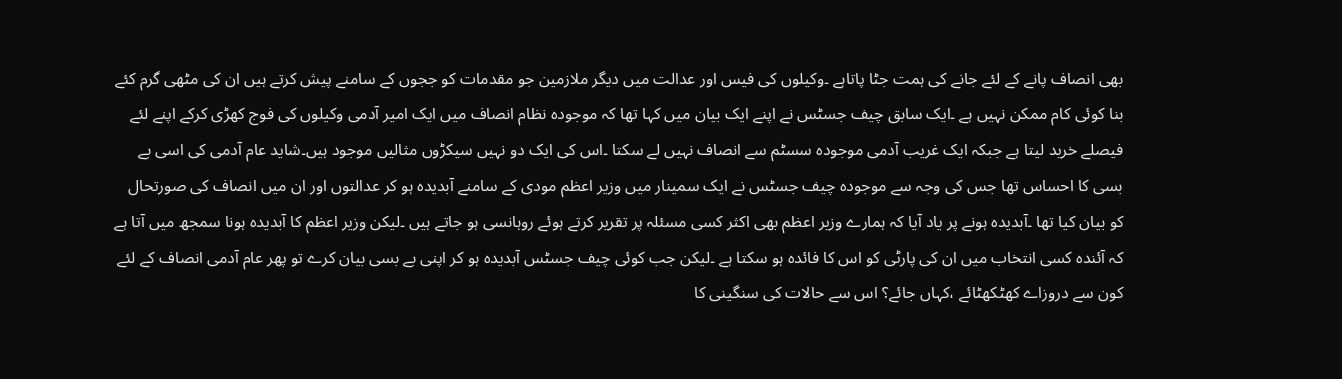بھی انصاف پانے کے لئے جانے کی ہمت جٹا پاتاہے ۔وکیلوں کی فیس اور عدالت میں دیگر ملازمین جو مقدمات کو ججوں کے سامنے پیش کرتے ہیں ان کی مٹھی گرم کئے بنا کوئی کام ممکن نہیں ہے ۔ایک سابق چیف جسٹس نے اپنے ایک بیان میں کہا تھا کہ موجودہ نظام انصاف میں ایک امیر آدمی وکیلوں کی فوج کھڑی کرکے اپنے لئے فیصلے خرید لیتا ہے جبکہ ایک غریب آدمی موجودہ سسٹم سے انصاف نہیں لے سکتا ۔اس کی ایک دو نہیں سیکڑوں مثالیں موجود ہیں۔شاید عام آدمی کی اسی بے بسی کا احساس تھا جس کی وجہ سے موجودہ چیف جسٹس نے ایک سمینار میں وزیر اعظم مودی کے سامنے آبدیدہ ہو کر عدالتوں اور ان میں انصاف کی صورتحال کو بیان کیا تھا ۔آبدیدہ ہونے پر یاد آیا کہ ہمارے وزیر اعظم بھی اکثر کسی مسئلہ پر تقریر کرتے ہوئے روہانسی ہو جاتے ہیں ۔لیکن وزیر اعظم کا آبدیدہ ہونا سمجھ میں آتا ہے کہ آئندہ کسی انتخاب میں ان کی پارٹی کو اس کا فائدہ ہو سکتا ہے ۔لیکن جب کوئی چیف جسٹس آبدیدہ ہو کر اپنی بے بسی بیان کرے تو پھر عام آدمی انصاف کے لئے کون سے دروزاے کھٹکھٹائے ،کہاں جائے؟ اس سے حالات کی سنگینی کا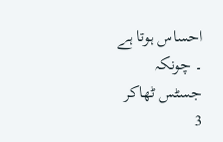احساس ہوتا ہے ۔ چونکہ جسٹس ٹھاکر 3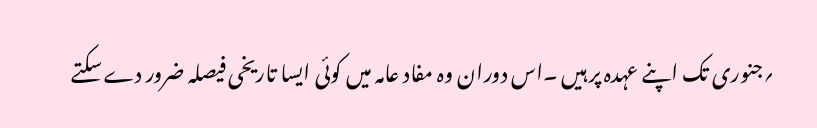؍جنوری تک اپنے عہدہ پر ہیں ۔اس دوران وہ مفاد عامہ میں کوئی ایسا تاریخی فیصلہ ضرور دے سکتے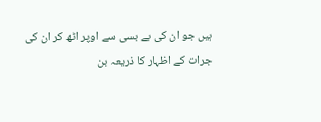ہیں جو ان کی بے بسی سے اوپر اٹھ کر ان کی جرات کے اظہار کا ذریعہ بن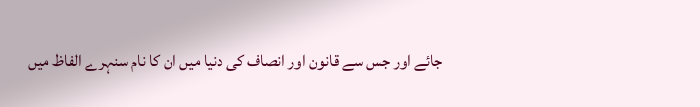جائے اور جس سے قانون اور انصاف کی دنیا میں ان کا نام سنہرے الفاظ میں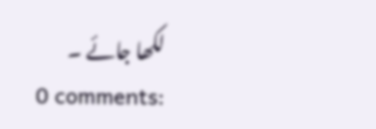لکھا جائے ۔
0 comments: